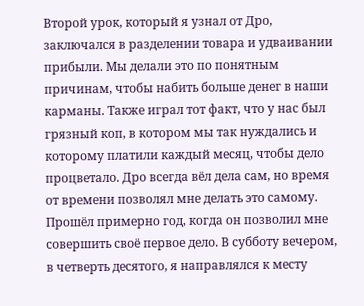Второй урок, который я узнал от Дро, заключался в разделении товара и удваивании прибыли. Мы делали это по понятным причинам, чтобы набить больше денег в наши карманы. Также играл тот факт, что у нас был грязный коп, в котором мы так нуждались и которому платили каждый месяц, чтобы дело процветало. Дро всегда вёл дела сам, но время от времени позволял мне делать это самому. Прошёл примерно год, когда он позволил мне совершить своё первое дело. В субботу вечером, в четверть десятого, я направлялся к месту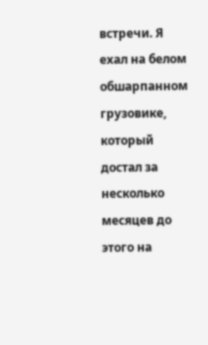встречи. Я ехал на белом обшарпанном грузовике, который достал за несколько месяцев до этого на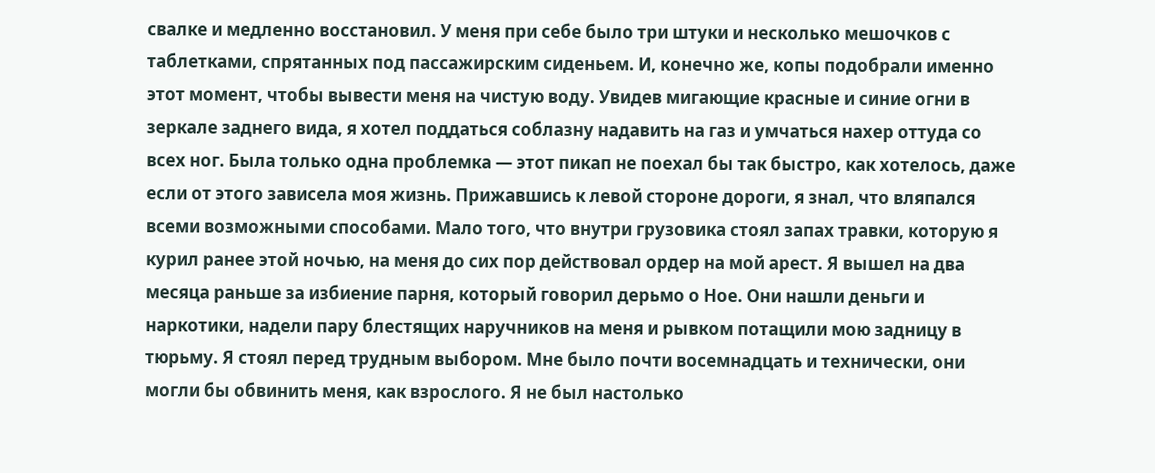свалке и медленно восстановил. У меня при себе было три штуки и несколько мешочков с таблетками, спрятанных под пассажирским сиденьем. И, конечно же, копы подобрали именно этот момент, чтобы вывести меня на чистую воду. Увидев мигающие красные и синие огни в зеркале заднего вида, я хотел поддаться соблазну надавить на газ и умчаться нахер оттуда со всех ног. Была только одна проблемка — этот пикап не поехал бы так быстро, как хотелось, даже если от этого зависела моя жизнь. Прижавшись к левой стороне дороги, я знал, что вляпался всеми возможными способами. Мало того, что внутри грузовика стоял запах травки, которую я курил ранее этой ночью, на меня до сих пор действовал ордер на мой арест. Я вышел на два месяца раньше за избиение парня, который говорил дерьмо о Ное. Они нашли деньги и наркотики, надели пару блестящих наручников на меня и рывком потащили мою задницу в тюрьму. Я стоял перед трудным выбором. Мне было почти восемнадцать и технически, они могли бы обвинить меня, как взрослого. Я не был настолько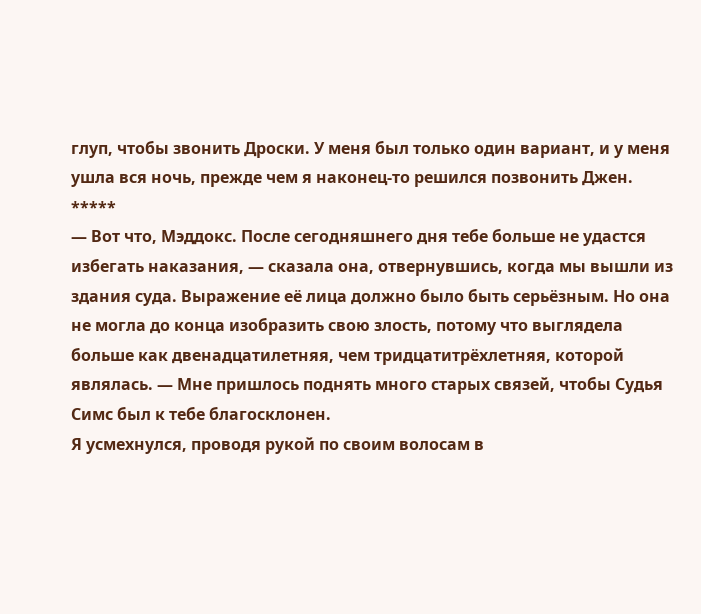глуп, чтобы звонить Дроски. У меня был только один вариант, и у меня ушла вся ночь, прежде чем я наконец-то решился позвонить Джен.
*****
— Вот что, Мэддокс. После сегодняшнего дня тебе больше не удастся избегать наказания, — сказала она, отвернувшись, когда мы вышли из здания суда. Выражение её лица должно было быть серьёзным. Но она не могла до конца изобразить свою злость, потому что выглядела больше как двенадцатилетняя, чем тридцатитрёхлетняя, которой являлась. — Мне пришлось поднять много старых связей, чтобы Судья Симс был к тебе благосклонен.
Я усмехнулся, проводя рукой по своим волосам в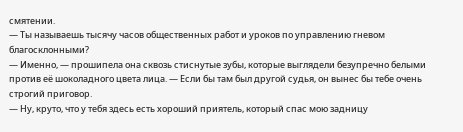смятении.
— Ты называешь тысячу часов общественных работ и уроков по управлению гневом благосклонными?
— Именно, — прошипела она сквозь стиснутые зубы, которые выглядели безупречно белыми против её шоколадного цвета лица. — Если бы там был другой судья, он вынес бы тебе очень строгий приговор.
— Ну, круто, что у тебя здесь есть хороший приятель, который спас мою задницу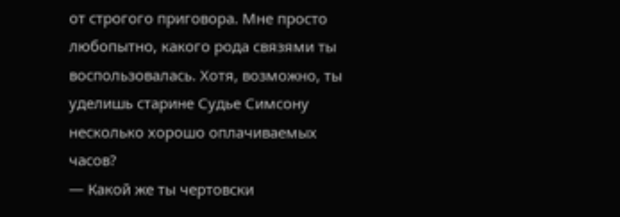от строгого приговора. Мне просто любопытно, какого рода связями ты воспользовалась. Хотя, возможно, ты уделишь старине Судье Симсону несколько хорошо оплачиваемых часов?
— Какой же ты чертовски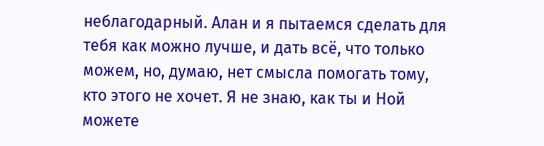неблагодарный. Алан и я пытаемся сделать для тебя как можно лучше, и дать всё, что только можем, но, думаю, нет смысла помогать тому, кто этого не хочет. Я не знаю, как ты и Ной можете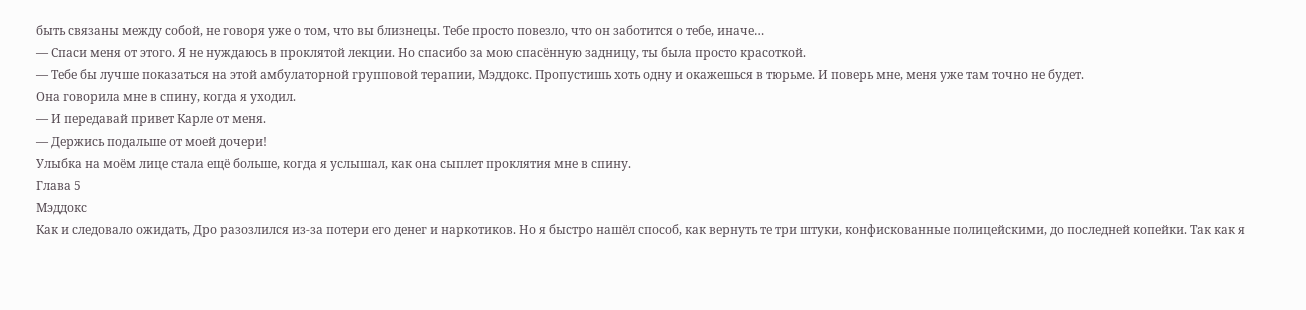быть связаны между собой, не говоря уже о том, что вы близнецы. Тебе просто повезло, что он заботится о тебе, иначе…
— Спаси меня от этого. Я не нуждаюсь в проклятой лекции. Но спасибо за мою спасённую задницу, ты была просто красоткой.
— Тебе бы лучше показаться на этой амбулаторной групповой терапии, Мэддокс. Пропустишь хоть одну и окажешься в тюрьме. И поверь мне, меня уже там точно не будет.
Она говорила мне в спину, когда я уходил.
— И передавай привет Карле от меня.
— Держись подальше от моей дочери!
Улыбка на моём лице стала ещё больше, когда я услышал, как она сыплет проклятия мне в спину.
Глава 5
Мэддокс
Как и следовало ожидать, Дро разозлился из-за потери его денег и наркотиков. Но я быстро нашёл способ, как вернуть те три штуки, конфискованные полицейскими, до последней копейки. Так как я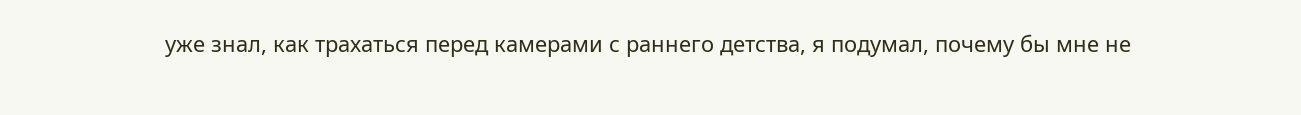уже знал, как трахаться перед камерами с раннего детства, я подумал, почему бы мне не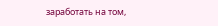заработать на том,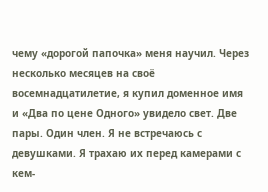чему «дорогой папочка» меня научил. Через несколько месяцев на своё восемнадцатилетие, я купил доменное имя и «Два по цене Одного» увидело свет. Две пары. Один член. Я не встречаюсь с девушками. Я трахаю их перед камерами с кем-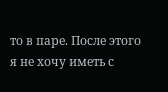то в паре. После этого я не хочу иметь с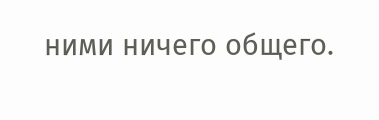ними ничего общего.